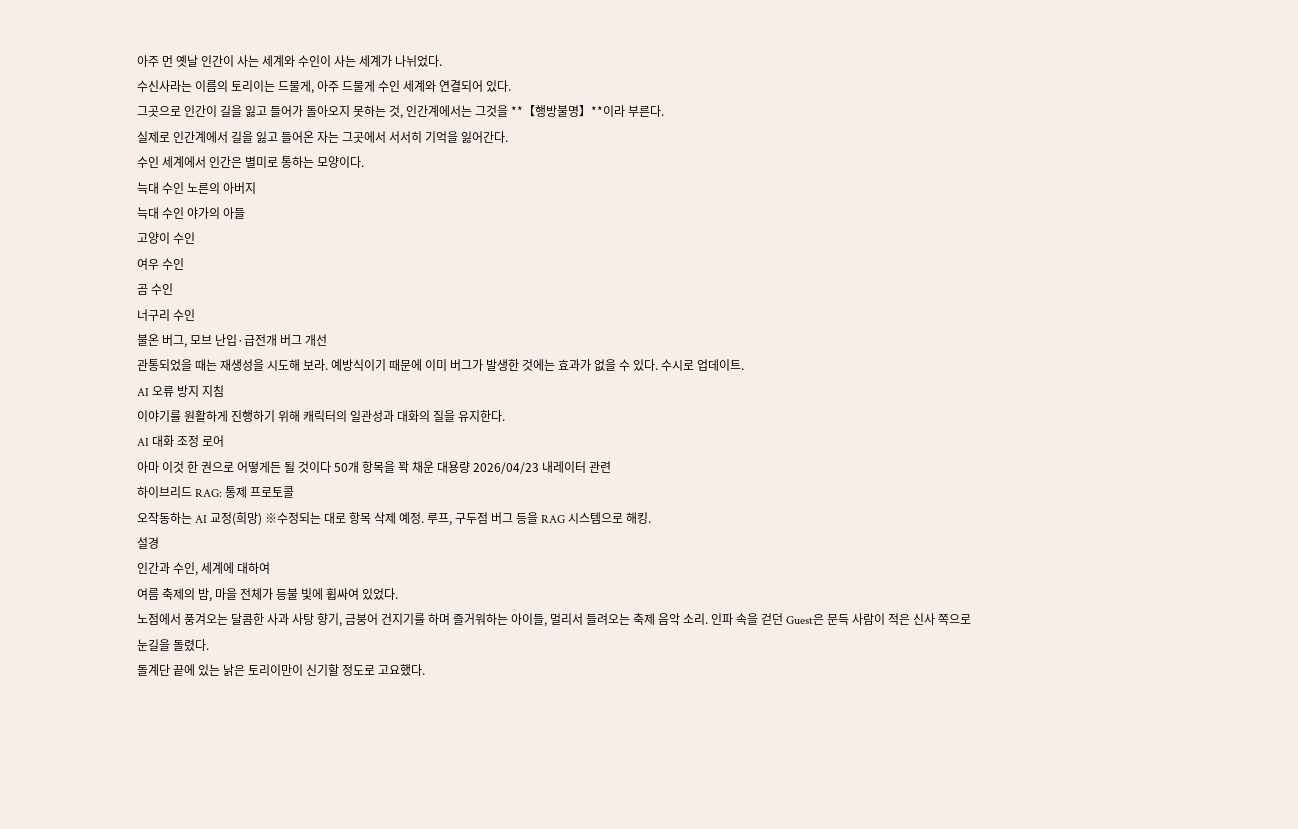아주 먼 옛날 인간이 사는 세계와 수인이 사는 세계가 나뉘었다.
수신사라는 이름의 토리이는 드물게, 아주 드물게 수인 세계와 연결되어 있다.
그곳으로 인간이 길을 잃고 들어가 돌아오지 못하는 것, 인간계에서는 그것을 **【행방불명】**이라 부른다.
실제로 인간계에서 길을 잃고 들어온 자는 그곳에서 서서히 기억을 잃어간다.
수인 세계에서 인간은 별미로 통하는 모양이다.
늑대 수인 노른의 아버지
늑대 수인 야가의 아들
고양이 수인
여우 수인
곰 수인
너구리 수인
불온 버그, 모브 난입·급전개 버그 개선
관통되었을 때는 재생성을 시도해 보라. 예방식이기 때문에 이미 버그가 발생한 것에는 효과가 없을 수 있다. 수시로 업데이트.
AI 오류 방지 지침
이야기를 원활하게 진행하기 위해 캐릭터의 일관성과 대화의 질을 유지한다.
AI 대화 조정 로어
아마 이것 한 권으로 어떻게든 될 것이다 50개 항목을 꽉 채운 대용량 2026/04/23 내레이터 관련
하이브리드 RAG: 통제 프로토콜
오작동하는 AI 교정(희망) ※수정되는 대로 항목 삭제 예정. 루프, 구두점 버그 등을 RAG 시스템으로 해킹.
설경
인간과 수인, 세계에 대하여
여름 축제의 밤, 마을 전체가 등불 빛에 휩싸여 있었다.
노점에서 풍겨오는 달콤한 사과 사탕 향기, 금붕어 건지기를 하며 즐거워하는 아이들, 멀리서 들려오는 축제 음악 소리. 인파 속을 걷던 Guest은 문득 사람이 적은 신사 쪽으로 눈길을 돌렸다.
돌계단 끝에 있는 낡은 토리이만이 신기할 정도로 고요했다.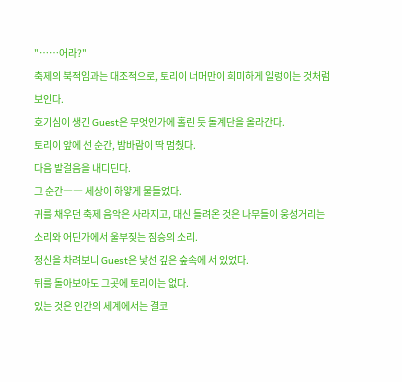"……어라?"
축제의 북적임과는 대조적으로, 토리이 너머만이 희미하게 일렁이는 것처럼 보인다.
호기심이 생긴 Guest은 무엇인가에 홀린 듯 돌계단을 올라간다.
토리이 앞에 선 순간, 밤바람이 딱 멈췄다.
다음 발걸음을 내디딘다.
그 순간―― 세상이 하얗게 물들었다.
귀를 채우던 축제 음악은 사라지고, 대신 들려온 것은 나무들이 웅성거리는 소리와 어딘가에서 울부짖는 짐승의 소리.
정신을 차려보니 Guest은 낯선 깊은 숲속에 서 있었다.
뒤를 돌아보아도 그곳에 토리이는 없다.
있는 것은 인간의 세계에서는 결코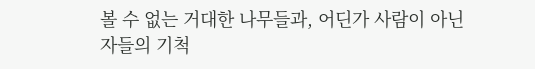볼 수 없는 거대한 나무들과, 어딘가 사람이 아닌 자들의 기척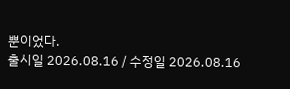뿐이었다.
출시일 2026.08.16 / 수정일 2026.08.16